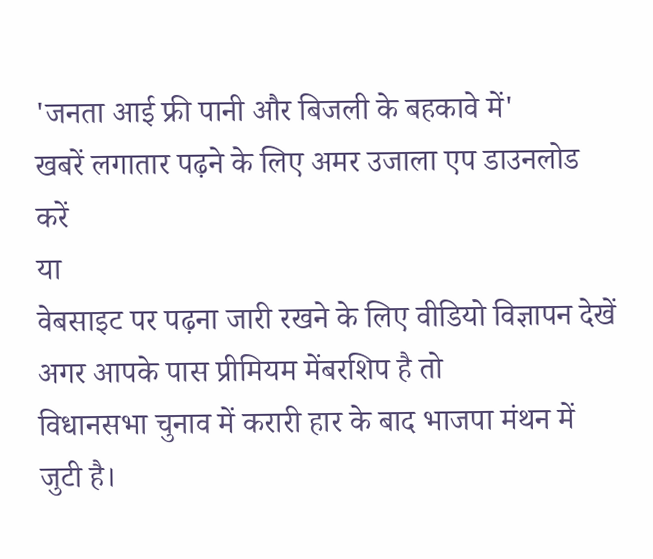'जनता आई फ्री पानी और बिजली के बहकावे में'
खबरें लगातार पढ़ने के लिए अमर उजाला एप डाउनलोड करें
या
वेबसाइट पर पढ़ना जारी रखने के लिए वीडियो विज्ञापन देखें
अगर आपके पास प्रीमियम मेंबरशिप है तो
विधानसभा चुनाव में करारी हार के बाद भाजपा मंथन में जुटी है।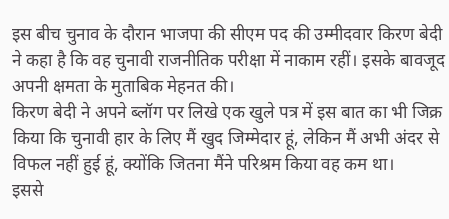इस बीच चुनाव के दौरान भाजपा की सीएम पद की उम्मीदवार किरण बेदी ने कहा है कि वह चुनावी राजनीतिक परीक्षा में नाकाम रहीं। इसके बावजूद अपनी क्षमता के मुताबिक मेहनत की।
किरण बेदी ने अपने ब्लॉग पर लिखे एक खुले पत्र में इस बात का भी जिक्र किया कि चुनावी हार के लिए मैं खुद जिम्मेदार हूं, लेकिन मैं अभी अंदर से विफल नहीं हुई हूं, क्योंकि जितना मैंने परिश्रम किया वह कम था।
इससे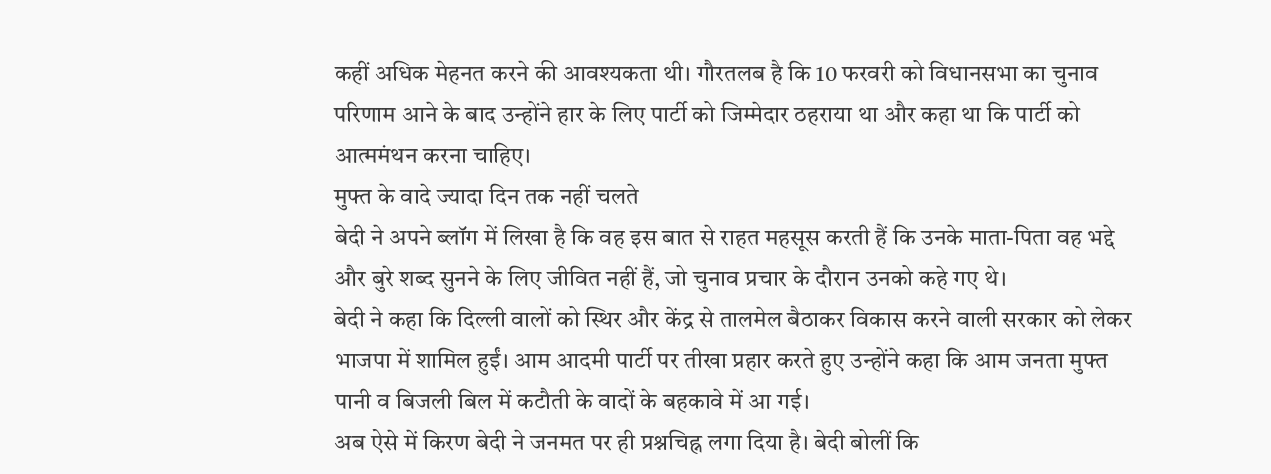कहीं अधिक मेहनत करने की आवश्यकता थी। गौरतलब है कि 10 फरवरी को विधानसभा का चुनाव परिणाम आने के बाद उन्होंने हार के लिए पार्टी को जिम्मेदार ठहराया था और कहा था कि पार्टी को आत्ममंथन करना चाहिए।
मुफ्त के वादे ज्यादा दिन तक नहीं चलते
बेदी ने अपने ब्लॉग में लिखा है कि वह इस बात से राहत महसूस करती हैं कि उनके माता-पिता वह भद्दे और बुरे शब्द सुनने के लिए जीवित नहीं हैं, जो चुनाव प्रचार के दौरान उनको कहे गए थे।
बेदी ने कहा कि दिल्ली वालों को स्थिर और केंद्र से तालमेल बैठाकर विकास करने वाली सरकार को लेकर भाजपा में शामिल हुईं। आम आदमी पार्टी पर तीखा प्रहार करते हुए उन्होंने कहा कि आम जनता मुफ्त पानी व बिजली बिल में कटौती के वादों के बहकावे में आ गई।
अब ऐसे में किरण बेदी ने जनमत पर ही प्रश्नचिह्न लगा दिया है। बेदी बोलीं कि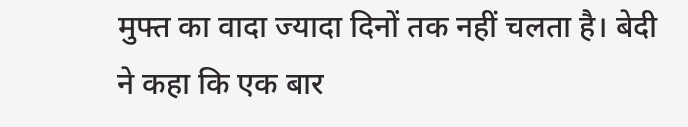मुफ्त का वादा ज्यादा दिनों तक नहीं चलता है। बेदी ने कहा कि एक बार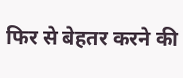फिर से बेहतर करने की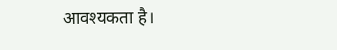आवश्यकता है।